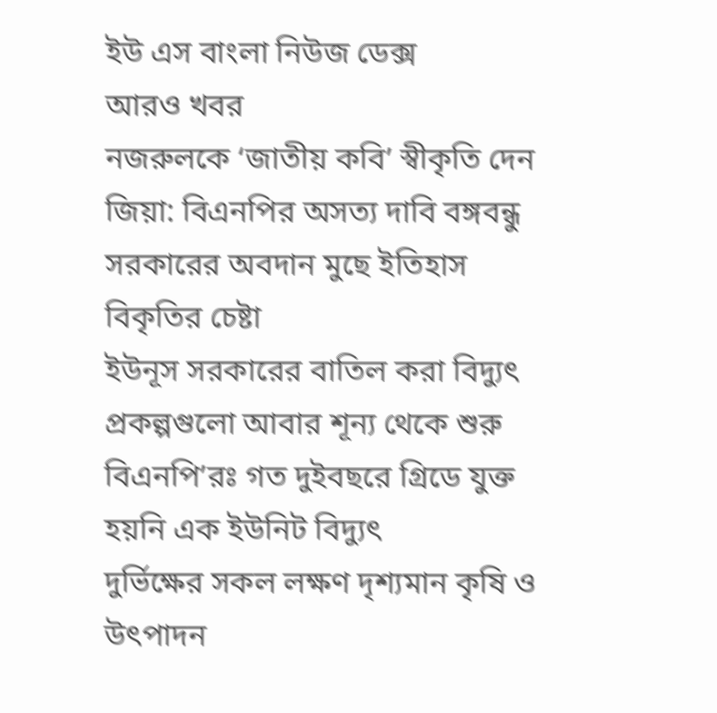ইউ এস বাংলা নিউজ ডেক্স
আরও খবর
নজরুলকে ‘জাতীয় কবি’ স্বীকৃতি দেন জিয়া: বিএনপির অসত্য দাবি বঙ্গবন্ধু সরকারের অবদান মুছে ইতিহাস বিকৃতির চেষ্টা
ইউনূস সরকারের বাতিল করা বিদ্যুৎ প্রকল্পগুলো আবার শূন্য থেকে শুরু বিএনপি’রঃ গত দুইবছরে গ্রিডে যুক্ত হয়নি এক ইউনিট বিদ্যুৎ
দুর্ভিক্ষের সকল লক্ষণ দৃশ্যমান কৃষি ও উৎপাদন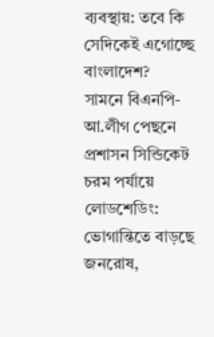ব্যবস্থায়: তবে কি সেদিকেই এগোচ্ছে বাংলাদেশ?
সামনে বিএনপি-আ.লীগ পেছনে প্রশাসন সিন্ডিকেট
চরম পর্যায়ে লোডশেডিং: ভোগান্তিতে বাড়ছে জনরোষ,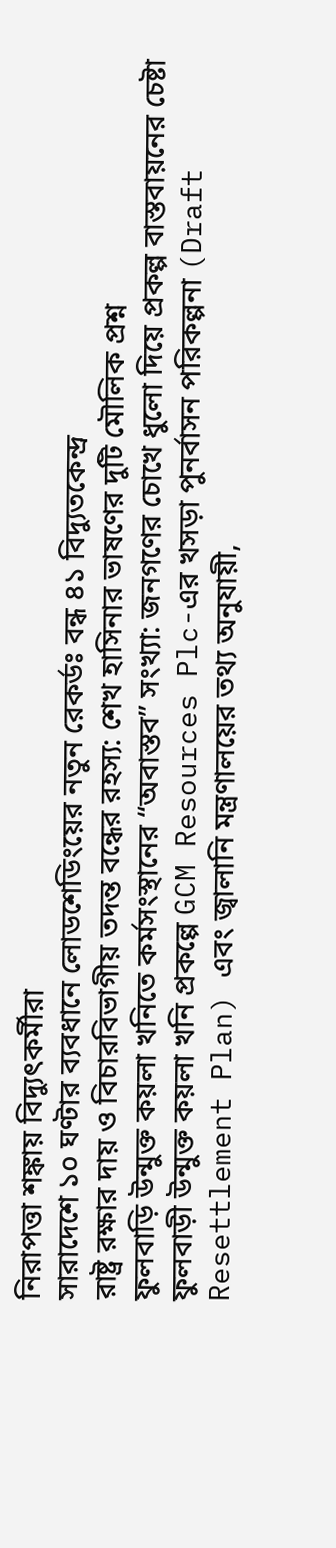নিরাপত্তা শঙ্কায় বিদ্যুৎকর্মীরা
সারাদেশে ১০ ঘণ্টার ব্যবধানে লোডশেডিংয়ের নতুন রেকর্ডঃ বন্ধ ৪১ বিদ্যুতকেন্দ্র
রাষ্ট্র রক্ষার দায় ও বিচারবিভাগীয় তদন্ত বন্ধের রহস্য: শেখ হাসিনার ভাষণের দুটি মৌলিক প্রশ্ন
ফুলবাড়ি উন্মুক্ত কয়লা খনিতে কর্মসংস্থানের “অবাস্তব” সংখ্যা: জনগণের চোখে ধুলো দিয়ে প্রকল্প বাস্তবায়নের চেষ্টা
ফুলবাড়ী উন্মুক্ত কয়লা খনি প্রকল্পে GCM Resources Plc-এর খসড়া পুনর্বাসন পরিকল্পনা (Draft Resettlement Plan) এবং জ্বালানি মন্ত্রণালয়ের তথ্য অনুযায়ী,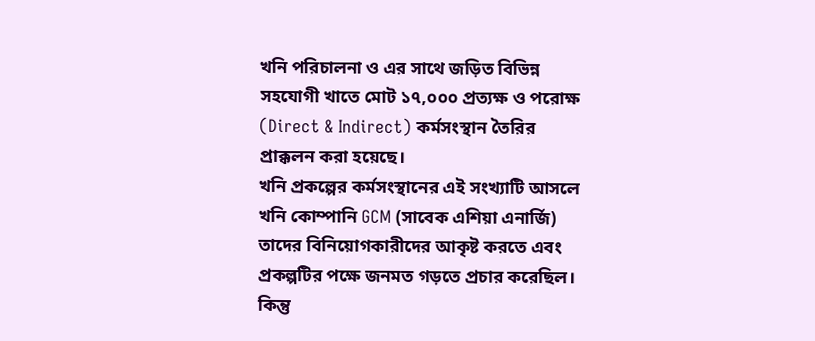খনি পরিচালনা ও এর সাথে জড়িত বিভিন্ন সহযোগী খাতে মোট ১৭,০০০ প্রত্যক্ষ ও পরোক্ষ (Direct & Indirect) কর্মসংস্থান তৈরির প্রাক্কলন করা হয়েছে।
খনি প্রকল্পের কর্মসংস্থানের এই সংখ্যাটি আসলে খনি কোম্পানি GCM (সাবেক এশিয়া এনার্জি) তাদের বিনিয়োগকারীদের আকৃষ্ট করতে এবং প্রকল্পটির পক্ষে জনমত গড়তে প্রচার করেছিল। কিন্তু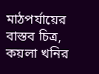মাঠপর্যায়ের বাস্তব চিত্র, কয়লা খনির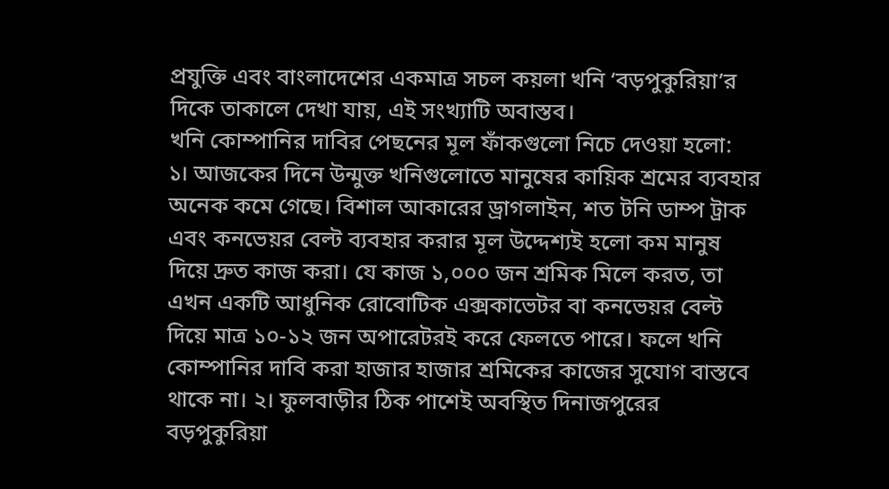প্রযুক্তি এবং বাংলাদেশের একমাত্র সচল কয়লা খনি ‘বড়পুকুরিয়া’র দিকে তাকালে দেখা যায়, এই সংখ্যাটি অবাস্তব।
খনি কোম্পানির দাবির পেছনের মূল ফাঁকগুলো নিচে দেওয়া হলো:
১। আজকের দিনে উন্মুক্ত খনিগুলোতে মানুষের কায়িক শ্রমের ব্যবহার
অনেক কমে গেছে। বিশাল আকারের ড্রাগলাইন, শত টনি ডাম্প ট্রাক এবং কনভেয়র বেল্ট ব্যবহার করার মূল উদ্দেশ্যই হলো কম মানুষ দিয়ে দ্রুত কাজ করা। যে কাজ ১,০০০ জন শ্রমিক মিলে করত, তা এখন একটি আধুনিক রোবোটিক এক্সকাভেটর বা কনভেয়র বেল্ট দিয়ে মাত্র ১০-১২ জন অপারেটরই করে ফেলতে পারে। ফলে খনি কোম্পানির দাবি করা হাজার হাজার শ্রমিকের কাজের সুযোগ বাস্তবে থাকে না। ২। ফুলবাড়ীর ঠিক পাশেই অবস্থিত দিনাজপুরের বড়পুকুরিয়া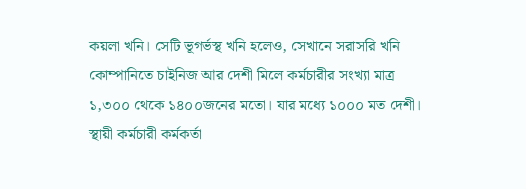কয়লা খনি। সেটি ভূগর্ভস্থ খনি হলেও, সেখানে সরাসরি খনি কোম্পানিতে চাইনিজ আর দেশী মিলে কর্মচারীর সংখ্যা মাত্র ১,৩০০ থেকে ১৪০০জনের মতো। যার মধ্যে ১০০০ মত দেশী। স্থায়ী কর্মচারী কর্মকর্তা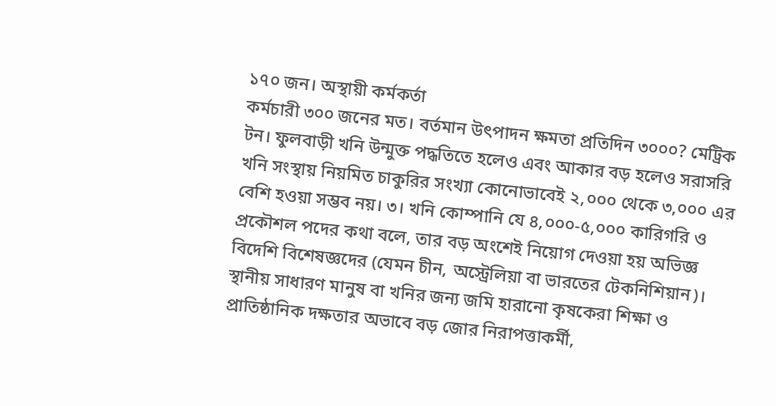১৭০ জন। অস্থায়ী কর্মকর্তা
কর্মচারী ৩০০ জনের মত। বর্তমান উৎপাদন ক্ষমতা প্রতিদিন ৩০০০? মেট্রিক টন। ফুলবাড়ী খনি উন্মুক্ত পদ্ধতিতে হলেও এবং আকার বড় হলেও সরাসরি খনি সংস্থায় নিয়মিত চাকুরির সংখ্যা কোনোভাবেই ২,০০০ থেকে ৩,০০০ এর বেশি হওয়া সম্ভব নয়। ৩। খনি কোম্পানি যে ৪,০০০-৫,০০০ কারিগরি ও প্রকৌশল পদের কথা বলে, তার বড় অংশেই নিয়োগ দেওয়া হয় অভিজ্ঞ বিদেশি বিশেষজ্ঞদের (যেমন চীন, অস্ট্রেলিয়া বা ভারতের টেকনিশিয়ান)। স্থানীয় সাধারণ মানুষ বা খনির জন্য জমি হারানো কৃষকেরা শিক্ষা ও প্রাতিষ্ঠানিক দক্ষতার অভাবে বড় জোর নিরাপত্তাকর্মী,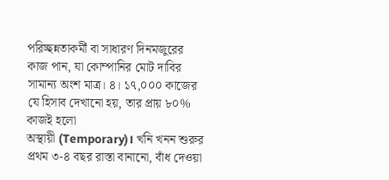পরিচ্ছন্নতাকর্মী বা সাধারণ দিনমজুরের কাজ পান, যা কোম্পানির মোট দাবির সামান্য অংশ মাত্র। ৪। ১৭,০০০ কাজের যে হিসাব দেখানো হয়, তার প্রায় ৮০% কাজই হলো
অস্থায়ী (Temporary)। খনি খনন শুরুর প্রথম ৩-৪ বছর রাস্তা বানানো, বাঁধ দেওয়া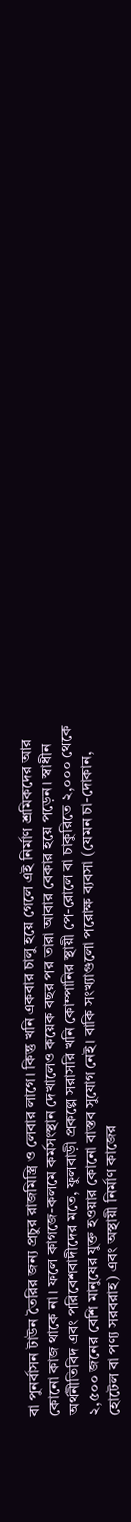বা পুনর্বাসন টাউন তৈরির জন্য প্রচুর রাজমিস্ত্রি ও লেবার লাগে। কিন্তু খনি একবার চালু হয়ে গেলে এই নির্মাণ শ্রমিকদের আর কোনো কাজ থাকে না। ফলে কাগজে-কলমে কর্মসংস্থান দেখালেও কয়েক বছর পর তারা আবার বেকার হয়ে পড়েন। স্বাধীন অর্থনীতিবিদ এবং পরিবেশবাদীদের মতে, ফুলবাড়ী প্রকল্পে সরাসরি খনি কোম্পানির স্থায়ী পে-রোলে বা চাকুরিতে ২,০০০ থেকে ২,৫০০ জনের বেশি মানুষের যুক্ত হওয়ার কোনো বাস্তব সুযোগ নেই। বাকি সংখ্যাগুলো পরোক্ষ ব্যবসা (যেমন চা-দোকান, হোটেল বা পণ্য সরবরাহ) এবং অস্থায়ী নির্মাণ কাজের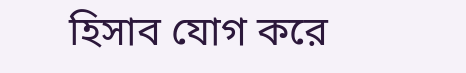হিসাব যোগ করে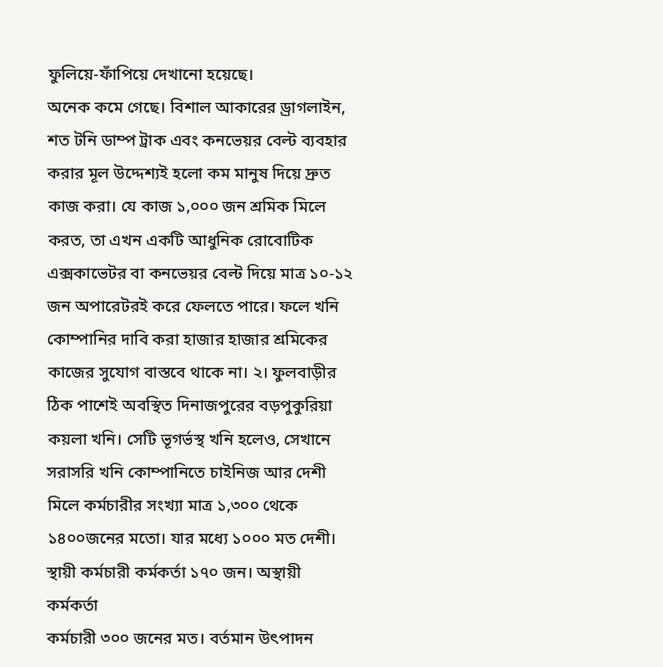ফুলিয়ে-ফাঁপিয়ে দেখানো হয়েছে।
অনেক কমে গেছে। বিশাল আকারের ড্রাগলাইন, শত টনি ডাম্প ট্রাক এবং কনভেয়র বেল্ট ব্যবহার করার মূল উদ্দেশ্যই হলো কম মানুষ দিয়ে দ্রুত কাজ করা। যে কাজ ১,০০০ জন শ্রমিক মিলে করত, তা এখন একটি আধুনিক রোবোটিক এক্সকাভেটর বা কনভেয়র বেল্ট দিয়ে মাত্র ১০-১২ জন অপারেটরই করে ফেলতে পারে। ফলে খনি কোম্পানির দাবি করা হাজার হাজার শ্রমিকের কাজের সুযোগ বাস্তবে থাকে না। ২। ফুলবাড়ীর ঠিক পাশেই অবস্থিত দিনাজপুরের বড়পুকুরিয়া কয়লা খনি। সেটি ভূগর্ভস্থ খনি হলেও, সেখানে সরাসরি খনি কোম্পানিতে চাইনিজ আর দেশী মিলে কর্মচারীর সংখ্যা মাত্র ১,৩০০ থেকে ১৪০০জনের মতো। যার মধ্যে ১০০০ মত দেশী। স্থায়ী কর্মচারী কর্মকর্তা ১৭০ জন। অস্থায়ী কর্মকর্তা
কর্মচারী ৩০০ জনের মত। বর্তমান উৎপাদন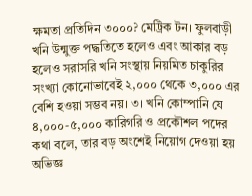ক্ষমতা প্রতিদিন ৩০০০? মেট্রিক টন। ফুলবাড়ী খনি উন্মুক্ত পদ্ধতিতে হলেও এবং আকার বড় হলেও সরাসরি খনি সংস্থায় নিয়মিত চাকুরির সংখ্যা কোনোভাবেই ২,০০০ থেকে ৩,০০০ এর বেশি হওয়া সম্ভব নয়। ৩। খনি কোম্পানি যে ৪,০০০-৫,০০০ কারিগরি ও প্রকৌশল পদের কথা বলে, তার বড় অংশেই নিয়োগ দেওয়া হয় অভিজ্ঞ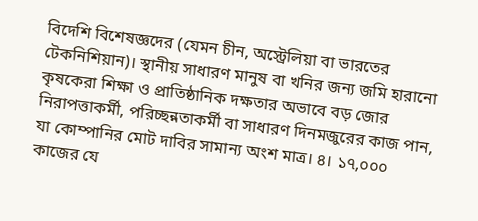বিদেশি বিশেষজ্ঞদের (যেমন চীন, অস্ট্রেলিয়া বা ভারতের টেকনিশিয়ান)। স্থানীয় সাধারণ মানুষ বা খনির জন্য জমি হারানো কৃষকেরা শিক্ষা ও প্রাতিষ্ঠানিক দক্ষতার অভাবে বড় জোর নিরাপত্তাকর্মী, পরিচ্ছন্নতাকর্মী বা সাধারণ দিনমজুরের কাজ পান, যা কোম্পানির মোট দাবির সামান্য অংশ মাত্র। ৪। ১৭,০০০ কাজের যে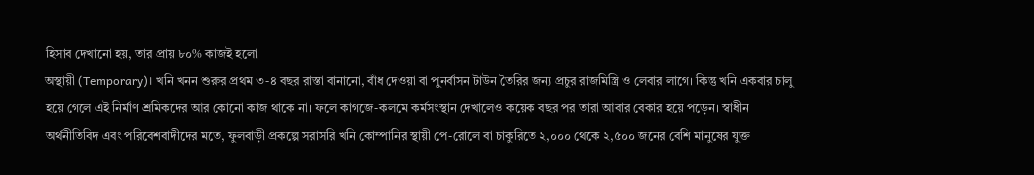হিসাব দেখানো হয়, তার প্রায় ৮০% কাজই হলো
অস্থায়ী (Temporary)। খনি খনন শুরুর প্রথম ৩-৪ বছর রাস্তা বানানো, বাঁধ দেওয়া বা পুনর্বাসন টাউন তৈরির জন্য প্রচুর রাজমিস্ত্রি ও লেবার লাগে। কিন্তু খনি একবার চালু হয়ে গেলে এই নির্মাণ শ্রমিকদের আর কোনো কাজ থাকে না। ফলে কাগজে-কলমে কর্মসংস্থান দেখালেও কয়েক বছর পর তারা আবার বেকার হয়ে পড়েন। স্বাধীন অর্থনীতিবিদ এবং পরিবেশবাদীদের মতে, ফুলবাড়ী প্রকল্পে সরাসরি খনি কোম্পানির স্থায়ী পে-রোলে বা চাকুরিতে ২,০০০ থেকে ২,৫০০ জনের বেশি মানুষের যুক্ত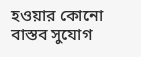হওয়ার কোনো বাস্তব সুযোগ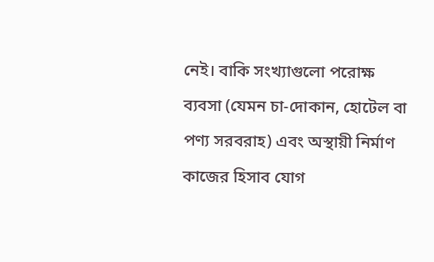নেই। বাকি সংখ্যাগুলো পরোক্ষ ব্যবসা (যেমন চা-দোকান, হোটেল বা পণ্য সরবরাহ) এবং অস্থায়ী নির্মাণ কাজের হিসাব যোগ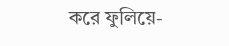করে ফুলিয়ে-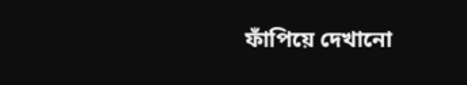ফাঁপিয়ে দেখানো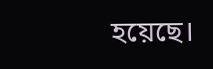হয়েছে।